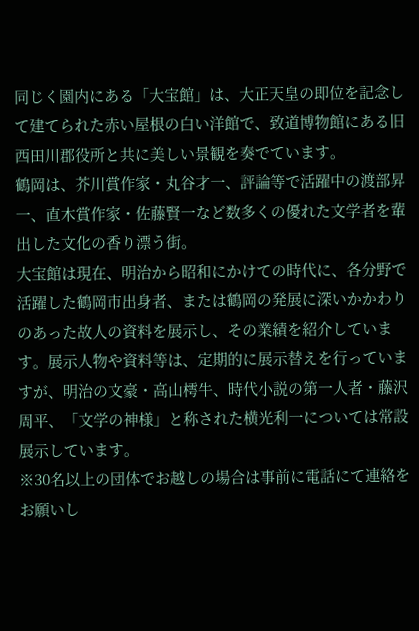同じく園内にある「大宝館」は、大正天皇の即位を記念して建てられた赤い屋根の白い洋館で、致道博物館にある旧西田川郡役所と共に美しい景観を奏でています。
鶴岡は、芥川賞作家・丸谷才一、評論等で活躍中の渡部昇一、直木賞作家・佐藤賢一など数多くの優れた文学者を輩出した文化の香り漂う街。
大宝館は現在、明治から昭和にかけての時代に、各分野で活躍した鶴岡市出身者、または鶴岡の発展に深いかかわりのあった故人の資料を展示し、その業績を紹介しています。展示人物や資料等は、定期的に展示替えを行っていますが、明治の文豪・高山樗牛、時代小説の第一人者・藤沢周平、「文学の神様」と称された横光利一については常設展示しています。
※30名以上の団体でお越しの場合は事前に電話にて連絡をお願いし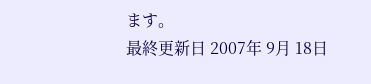ます。
最終更新日 2007年 9月 18日